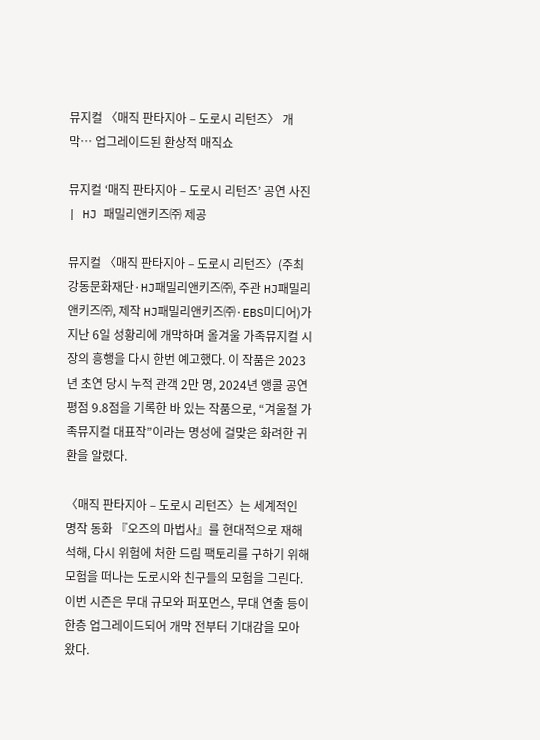뮤지컬 〈매직 판타지아 – 도로시 리턴즈〉 개막… 업그레이드된 환상적 매직쇼

뮤지컬 ‘매직 판타지아 – 도로시 리턴즈’ 공연 사진 | HJ 패밀리앤키즈㈜ 제공

뮤지컬 〈매직 판타지아 – 도로시 리턴즈〉(주최 강동문화재단·HJ패밀리앤키즈㈜, 주관 HJ패밀리앤키즈㈜, 제작 HJ패밀리앤키즈㈜·EBS미디어)가 지난 6일 성황리에 개막하며 올겨울 가족뮤지컬 시장의 흥행을 다시 한번 예고했다. 이 작품은 2023년 초연 당시 누적 관객 2만 명, 2024년 앵콜 공연 평점 9.8점을 기록한 바 있는 작품으로, “겨울철 가족뮤지컬 대표작”이라는 명성에 걸맞은 화려한 귀환을 알렸다.

〈매직 판타지아 – 도로시 리턴즈〉는 세계적인 명작 동화 『오즈의 마법사』를 현대적으로 재해석해, 다시 위험에 처한 드림 팩토리를 구하기 위해 모험을 떠나는 도로시와 친구들의 모험을 그린다. 이번 시즌은 무대 규모와 퍼포먼스, 무대 연출 등이 한층 업그레이드되어 개막 전부터 기대감을 모아왔다.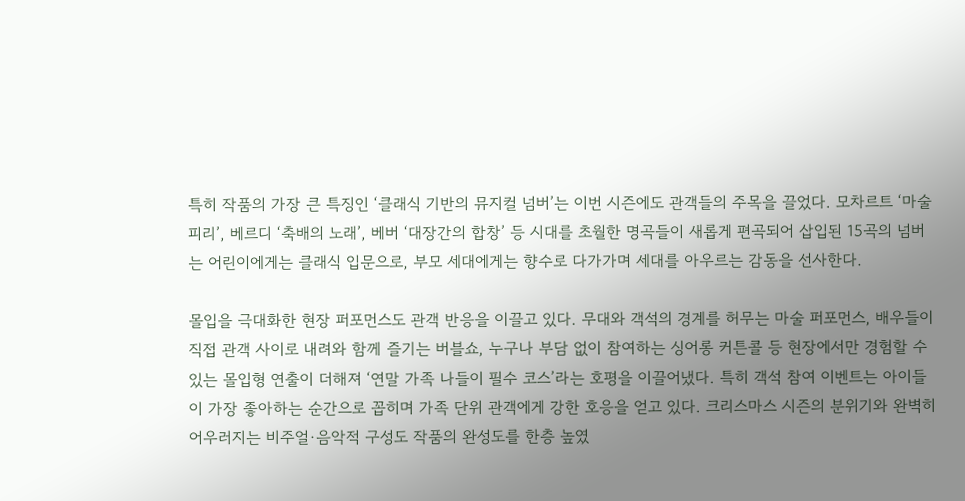특히 작품의 가장 큰 특징인 ‘클래식 기반의 뮤지컬 넘버’는 이번 시즌에도 관객들의 주목을 끌었다. 모차르트 ‘마술피리’, 베르디 ‘축배의 노래’, 베버 ‘대장간의 합창’ 등 시대를 초월한 명곡들이 새롭게 편곡되어 삽입된 15곡의 넘버는 어린이에게는 클래식 입문으로, 부모 세대에게는 향수로 다가가며 세대를 아우르는 감동을 선사한다.

몰입을 극대화한 현장 퍼포먼스도 관객 반응을 이끌고 있다. 무대와 객석의 경계를 허무는 마술 퍼포먼스, 배우들이 직접 관객 사이로 내려와 함께 즐기는 버블쇼, 누구나 부담 없이 참여하는 싱어롱 커튼콜 등 현장에서만 경험할 수 있는 몰입형 연출이 더해져 ‘연말 가족 나들이 필수 코스’라는 호평을 이끌어냈다. 특히 객석 참여 이벤트는 아이들이 가장 좋아하는 순간으로 꼽히며 가족 단위 관객에게 강한 호응을 얻고 있다. 크리스마스 시즌의 분위기와 완벽히 어우러지는 비주얼·음악적 구성도 작품의 완성도를 한층 높였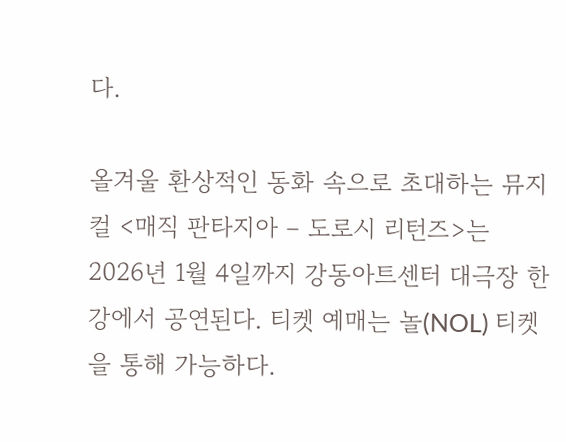다.

올겨울 환상적인 동화 속으로 초대하는 뮤지컬 <매직 판타지아 – 도로시 리턴즈>는 2026년 1월 4일까지 강동아트센터 대극장 한강에서 공연된다. 티켓 예매는 놀(NOL) 티켓을 통해 가능하다.